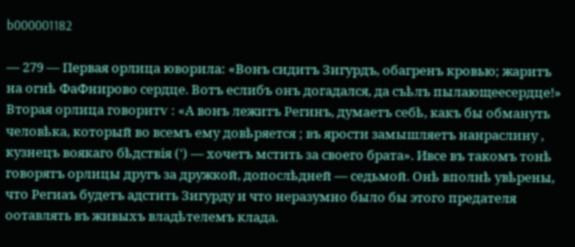b000001182

— 279 — Первая орлица юворила: «Вонъ сидитъ Зигурдъ, обагренъ кровью; жаритъ на огнѣ ФаФнирово сердце. Вотъ еслибъ онъ догадался, да съѣлъ пылающеесердце!» Вторая орлица говоритѵ : «А вонъ лежитъ Регинъ, думаетъ себѣ, какъ бы обмануть человѣка, который во всемъ ему довѣряется ; въ ярости замышляетъ нанраслину , кузнецъ воякаго бѣдствія (') — хочетъ мстить за своего брата». Ивсе въ такомъ тонѣ говорятъ орлицы другъ за дружкой, допослѣдней — седьмой. Онѣ вполнѣ увѣрены, что Региаъ будетъ адстить Зигурду и что неразумно было бы этого предателя оотавлять въ живыхъ владѣтелемъ клада.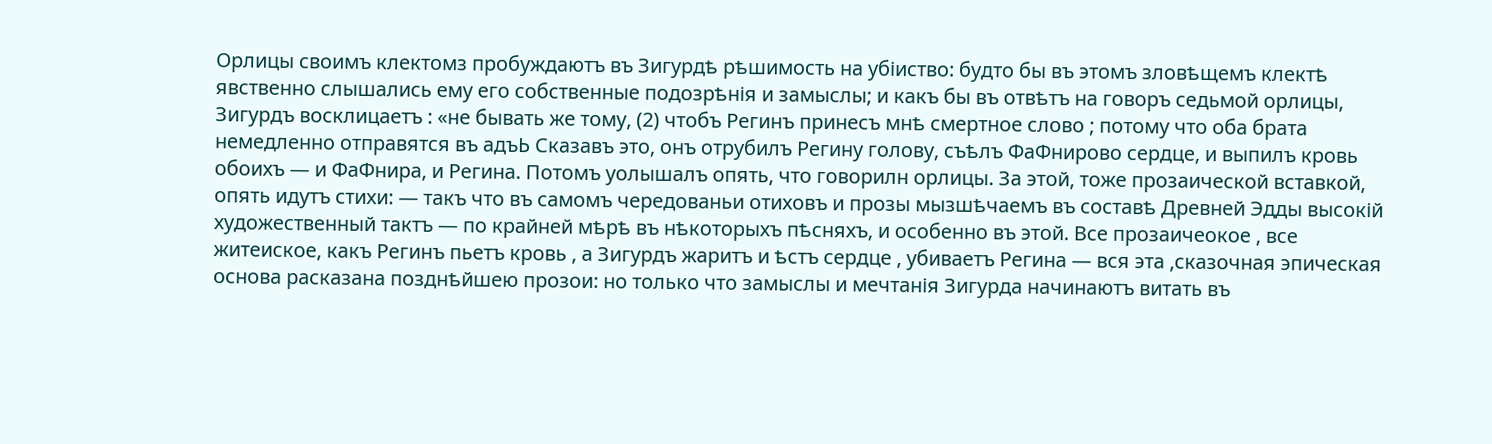Орлицы своимъ клектомз пробуждаютъ въ Зигурдѣ рѣшимость на убіиство: будто бы въ этомъ зловѣщемъ клектѣ явственно слышались ему его собственные подозрѣнія и замыслы; и какъ бы въ отвѣтъ на говоръ седьмой орлицы, Зигурдъ восклицаетъ : «не бывать же тому, (2) чтобъ Регинъ принесъ мнѣ смертное слово ; потому что оба брата немедленно отправятся въ адъЬ Сказавъ это, онъ отрубилъ Регину голову, съѣлъ ФаФнирово сердце, и выпилъ кровь обоихъ — и ФаФнира, и Регина. Потомъ уолышалъ опять, что говорилн орлицы. За этой, тоже прозаической вставкой, опять идутъ стихи: — такъ что въ самомъ чередованьи отиховъ и прозы мызшѣчаемъ въ составѣ Древней Эдды высокій художественный тактъ — по крайней мѣрѣ въ нѣкоторыхъ пѣсняхъ, и особенно въ этой. Все прозаичеокое , все житеиское, какъ Регинъ пьетъ кровь , а Зигурдъ жаритъ и ѣстъ сердце , убиваетъ Регина — вся эта ,сказочная эпическая основа расказана позднѣйшею прозои: но только что замыслы и мечтанія Зигурда начинаютъ витать въ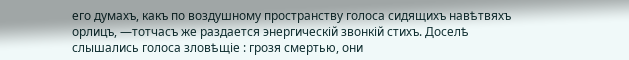его думахъ, какъ по воздушному пространству голоса сидящихъ навѣтвяхъ орлицъ, —тотчасъ же раздается энергическій звонкій стихъ. Доселѣ слышались голоса зловѣщіе : грозя смертью, они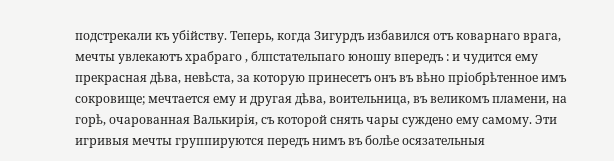подстрекали къ убійству. Теперь, когда Зигурдъ избавился отъ коварнаго врага, мечты увлекаютъ храбраго , блпстательпаго юношу впередъ : и чудится ему прекрасная дѣва, невѣста, за которую принесетъ онъ въ вѣно пріобрѣтенное имъ сокровище; мечтается ему и другая дѣва, воительница, въ великомъ пламени, на горѣ, очарованная Валькирія, съ которой снять чары суждено ему самому. Эти игривыя мечты группируются передъ нимъ въ болѣе осязательныя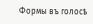Формы въ голосѣ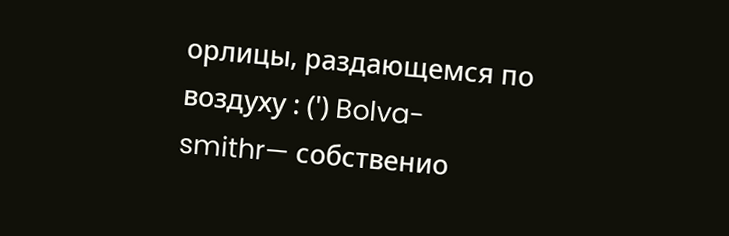орлицы, раздающемся по воздуху : (') Bolva-smithr— собственио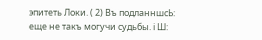эпитеть Локи. ( 2) Въ подланншсЬ: еще не такъ могучи судьбы. і Ш: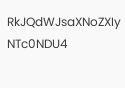RkJQdWJsaXNoZXIy NTc0NDU4